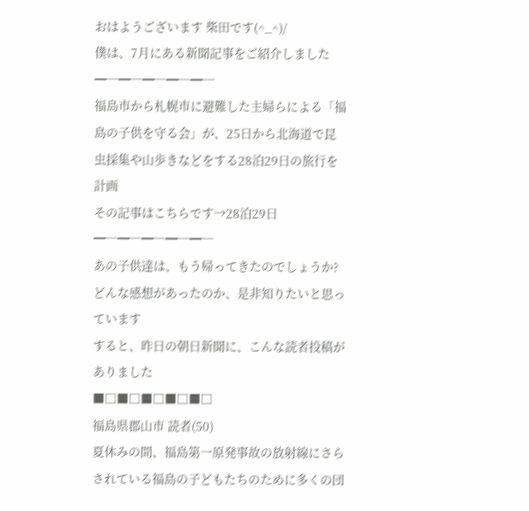おはようございます 柴田です(^_^)/
僕は、7月にある新聞記事をご紹介しました
━─━─━─━─━─
福島市から札幌市に避難した主婦らによる「福島の子供を守る会」が、25日から北海道で昆虫採集や山歩きなどをする28泊29日の旅行を計画
その記事はこちらです→28泊29日
━─━─━─━─━─
あの子供達は、もう帰ってきたのでしょうか?
どんな感想があったのか、是非知りたいと思っています
すると、昨日の朝日新聞に、こんな読者投稿がありました
■□■□■□■□■□
福島県郡山市 読者(50)
夏休みの間、福島第一原発事故の放射線にさらされている福島の子どもたちのために多くの団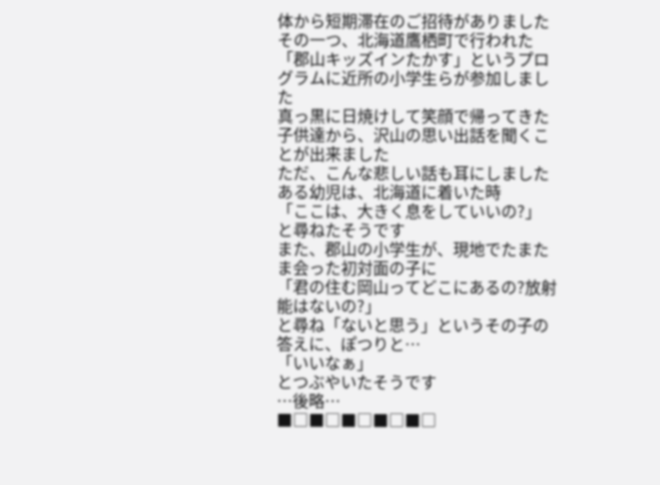体から短期滞在のご招待がありました
その一つ、北海道鷹栖町で行われた「郡山キッズインたかす」というプログラムに近所の小学生らが参加しました
真っ黒に日焼けして笑顔で帰ってきた子供達から、沢山の思い出話を聞くことが出来ました
ただ、こんな悲しい話も耳にしました
ある幼児は、北海道に着いた時
「ここは、大きく息をしていいの?」
と尋ねたそうです
また、郡山の小学生が、現地でたまたま会った初対面の子に
「君の住む岡山ってどこにあるの?放射能はないの?」
と尋ね「ないと思う」というその子の答えに、ぽつりと…
「いいなぁ」
とつぶやいたそうです
…後略…
■□■□■□■□■□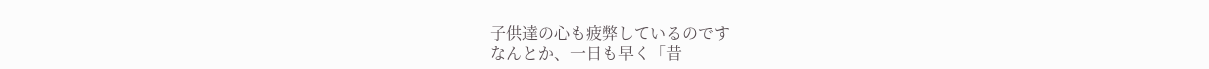子供達の心も疲弊しているのです
なんとか、一日も早く「昔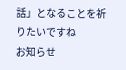話」となることを祈りたいですね
お知らせ